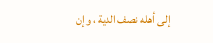إلى أهله نصف الدية ، وإن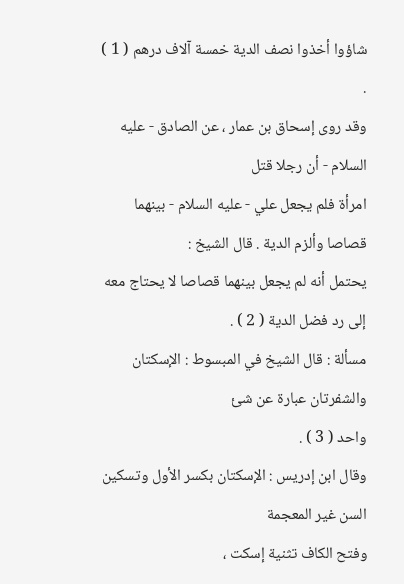شاؤوا أخذوا نصف الدية خمسة آلاف درهم ( 1 ) .
وقد روى إسحاق بن عمار ، عن الصادق - عليه السلام - أن رجلا قتل
امرأة فلم يجعل علي - عليه السلام - بينهما قصاصا وألزم الدية . قال الشيخ :
يحتمل أنه لم يجعل بينهما قصاصا لا يحتاج معه إلى رد فضل الدية ( 2 ) .
مسألة : قال الشيخ في المبسوط : الإسكتان والشفرتان عبارة عن شئ
واحد ( 3 ) .
وقال ابن إدريس : الإسكتان بكسر الأول وتسكين السن غير المعجمة
وفتح الكاف تثنية إسكت ،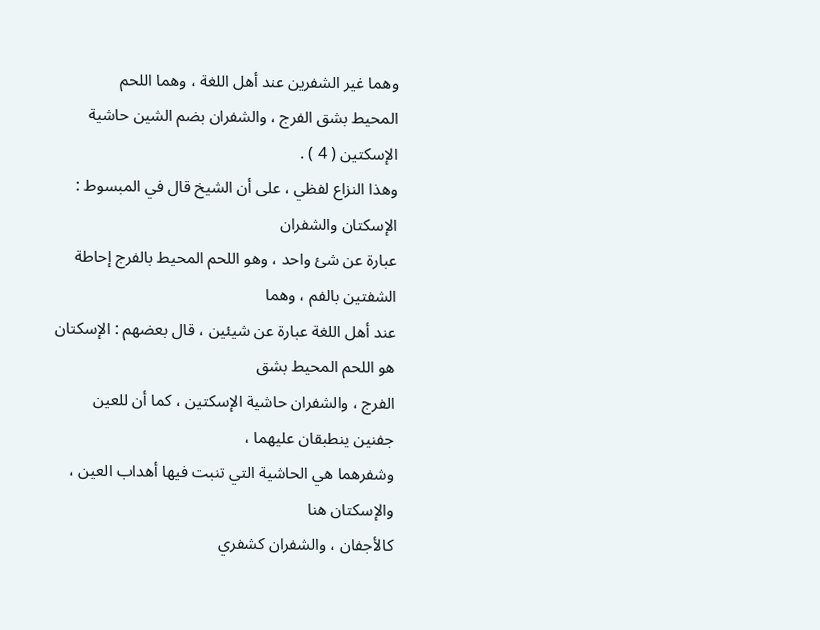وهما غير الشفرين عند أهل اللغة ، وهما اللحم
المحيط بشق الفرج ، والشفران بضم الشين حاشية الإسكتين ( 4 ) .
وهذا النزاع لفظي ، على أن الشيخ قال في المبسوط : الإسكتان والشفران
عبارة عن شئ واحد ، وهو اللحم المحيط بالفرج إحاطة الشفتين بالفم ، وهما
عند أهل اللغة عبارة عن شيئين ، قال بعضهم : الإسكتان هو اللحم المحيط بشق
الفرج ، والشفران حاشية الإسكتين ، كما أن للعين جفنين ينطبقان عليهما ،
وشفرهما هي الحاشية التي تنبت فيها أهداب العين ، والإسكتان هنا
كالأجفان ، والشفران كشفري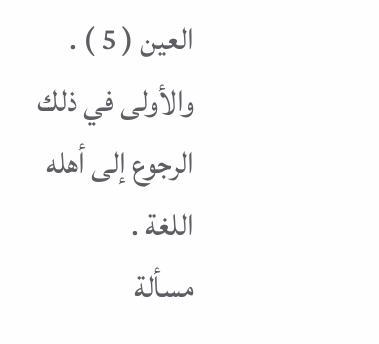العين ( 5 ) . والأولى في ذلك الرجوع إلى أهله
اللغة .
مسألة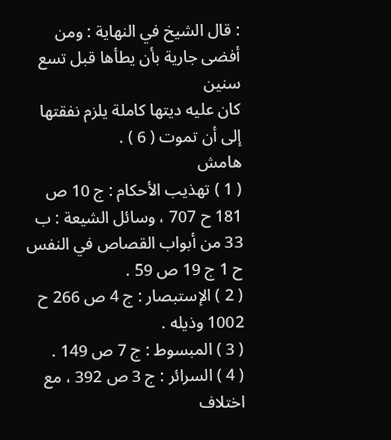: قال الشيخ في النهاية : ومن أفضى جارية بأن يطأها قبل تسع سنين
كان عليه ديتها كاملة يلزم نفقتها إلى أن تموت ( 6 ) .
هامش
( 1 ) تهذيب الأحكام : ج 10 ص 181 ح 707 ، وسائل الشيعة : ب 33 من أبواب القصاص في النفس
ح 1 ج 19 ص 59 .
( 2 ) الإستبصار : ج 4 ص 266 ح 1002 وذيله .
( 3 ) المبسوط : ج 7 ص 149 .
( 4 ) السرائر : ج 3 ص 392 ، مع اختلاف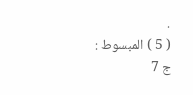.
( 5 ) المبسوط : ج 7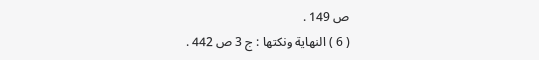ص 149 .
( 6 ) النهاية ونكتها : ج 3 ص 442 .